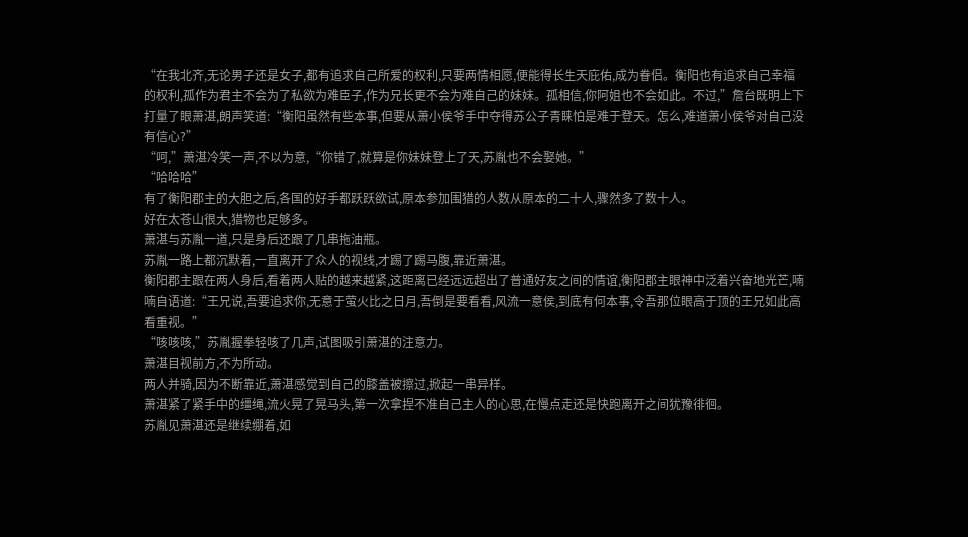“在我北齐,无论男子还是女子,都有追求自己所爱的权利,只要两情相愿,便能得长生天庇佑,成为眷侣。衡阳也有追求自己幸福的权利,孤作为君主不会为了私欲为难臣子,作为兄长更不会为难自己的妹妹。孤相信,你阿姐也不会如此。不过,”詹台既明上下打量了眼萧湛,朗声笑道:“衡阳虽然有些本事,但要从萧小侯爷手中夺得苏公子青睐怕是难于登天。怎么,难道萧小侯爷对自己没有信心?”
“呵,”萧湛冷笑一声,不以为意,“你错了,就算是你妹妹登上了天,苏胤也不会娶她。”
“哈哈哈”
有了衡阳郡主的大胆之后,各国的好手都跃跃欲试,原本参加围猎的人数从原本的二十人,骤然多了数十人。
好在太苍山很大,猎物也足够多。
萧湛与苏胤一道,只是身后还跟了几串拖油瓶。
苏胤一路上都沉默着,一直离开了众人的视线,才踢了踢马腹,靠近萧湛。
衡阳郡主跟在两人身后,看着两人贴的越来越紧,这距离已经远远超出了普通好友之间的情谊,衡阳郡主眼神中泛着兴奋地光芒,喃喃自语道:“王兄说,吾要追求你,无意于萤火比之日月,吾倒是要看看,风流一意侯,到底有何本事,令吾那位眼高于顶的王兄如此高看重视。”
“咳咳咳,”苏胤握拳轻咳了几声,试图吸引萧湛的注意力。
萧湛目视前方,不为所动。
两人并骑,因为不断靠近,萧湛感觉到自己的膝盖被擦过,掀起一串异样。
萧湛紧了紧手中的缰绳,流火晃了晃马头,第一次拿捏不准自己主人的心思,在慢点走还是快跑离开之间犹豫徘徊。
苏胤见萧湛还是继续绷着,如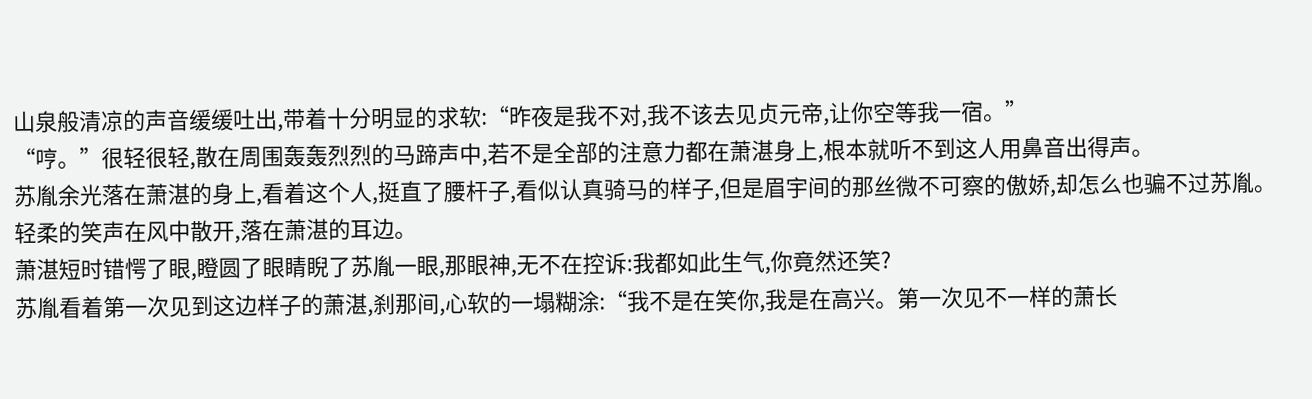山泉般清凉的声音缓缓吐出,带着十分明显的求软:“昨夜是我不对,我不该去见贞元帝,让你空等我一宿。”
“哼。”很轻很轻,散在周围轰轰烈烈的马蹄声中,若不是全部的注意力都在萧湛身上,根本就听不到这人用鼻音出得声。
苏胤余光落在萧湛的身上,看着这个人,挺直了腰杆子,看似认真骑马的样子,但是眉宇间的那丝微不可察的傲娇,却怎么也骗不过苏胤。
轻柔的笑声在风中散开,落在萧湛的耳边。
萧湛短时错愕了眼,瞪圆了眼睛睨了苏胤一眼,那眼神,无不在控诉:我都如此生气,你竟然还笑?
苏胤看着第一次见到这边样子的萧湛,刹那间,心软的一塌糊涂:“我不是在笑你,我是在高兴。第一次见不一样的萧长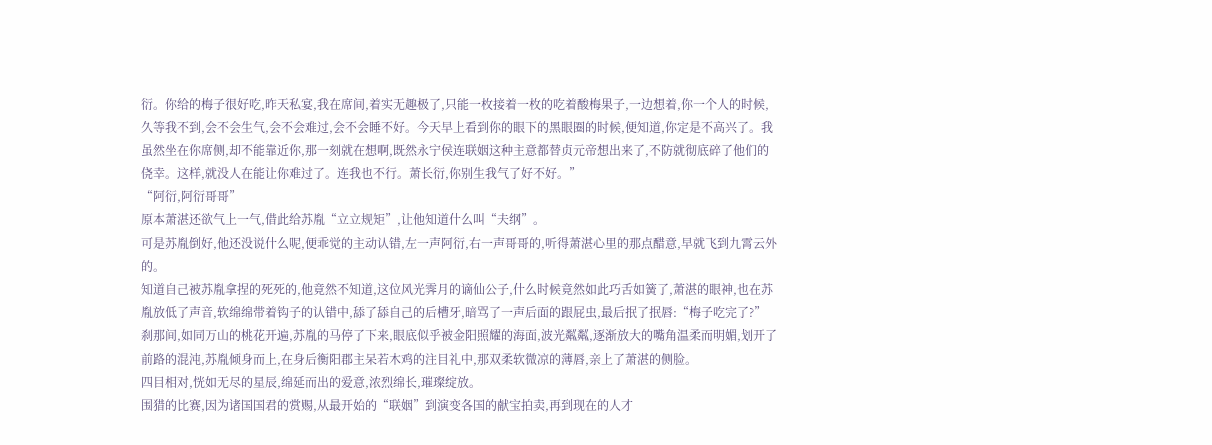衍。你给的梅子很好吃,昨天私宴,我在席间,着实无趣极了,只能一枚接着一枚的吃着酸梅果子,一边想着,你一个人的时候,久等我不到,会不会生气,会不会难过,会不会睡不好。今天早上看到你的眼下的黑眼圈的时候,便知道,你定是不高兴了。我虽然坐在你席侧,却不能靠近你,那一刻就在想啊,既然永宁侯连联姻这种主意都替贞元帝想出来了,不防就彻底碎了他们的侥幸。这样,就没人在能让你难过了。连我也不行。萧长衍,你别生我气了好不好。”
“阿衍,阿衍哥哥”
原本萧湛还欲气上一气,借此给苏胤“立立规矩”,让他知道什么叫“夫纲”。
可是苏胤倒好,他还没说什么呢,便乖觉的主动认错,左一声阿衍,右一声哥哥的,听得萧湛心里的那点醋意,早就飞到九霄云外的。
知道自己被苏胤拿捏的死死的,他竟然不知道,这位风光霁月的谪仙公子,什么时候竟然如此巧舌如簧了,萧湛的眼神,也在苏胤放低了声音,软绵绵带着钩子的认错中,舔了舔自己的后槽牙,暗骂了一声后面的跟屁虫,最后抿了抿唇:“梅子吃完了?”
刹那间,如同万山的桃花开遍,苏胤的马停了下来,眼底似乎被金阳照耀的海面,波光粼粼,逐渐放大的嘴角温柔而明媚,划开了前路的混沌,苏胤倾身而上,在身后衡阳郡主呆若木鸡的注目礼中,那双柔软微凉的薄唇,亲上了萧湛的侧脸。
四目相对,恍如无尽的星辰,绵延而出的爱意,浓烈绵长,璀璨绽放。
围猎的比赛,因为诸国国君的赏赐,从最开始的“联姻”到演变各国的献宝拍卖,再到现在的人才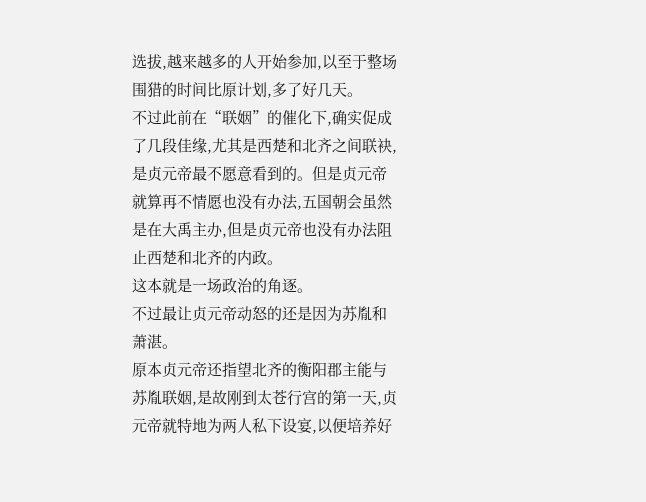选拔,越来越多的人开始参加,以至于整场围猎的时间比原计划,多了好几天。
不过此前在“联姻”的催化下,确实促成了几段佳缘,尤其是西楚和北齐之间联袂,是贞元帝最不愿意看到的。但是贞元帝就算再不情愿也没有办法,五国朝会虽然是在大禹主办,但是贞元帝也没有办法阻止西楚和北齐的内政。
这本就是一场政治的角逐。
不过最让贞元帝动怒的还是因为苏胤和萧湛。
原本贞元帝还指望北齐的衡阳郡主能与苏胤联姻,是故刚到太苍行宫的第一天,贞元帝就特地为两人私下设宴,以便培养好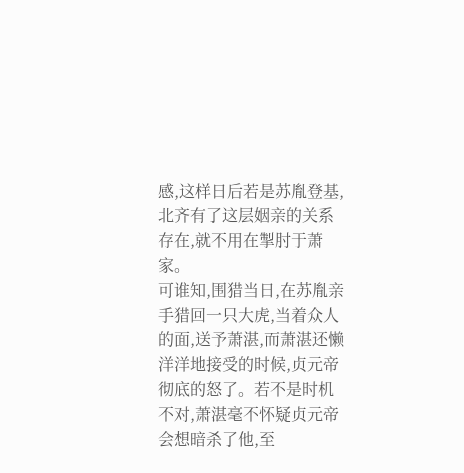感,这样日后若是苏胤登基,北齐有了这层姻亲的关系存在,就不用在掣肘于萧家。
可谁知,围猎当日,在苏胤亲手猎回一只大虎,当着众人的面,送予萧湛,而萧湛还懒洋洋地接受的时候,贞元帝彻底的怒了。若不是时机不对,萧湛毫不怀疑贞元帝会想暗杀了他,至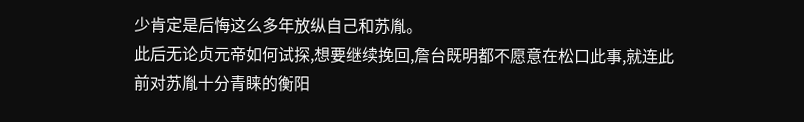少肯定是后悔这么多年放纵自己和苏胤。
此后无论贞元帝如何试探,想要继续挽回,詹台既明都不愿意在松口此事,就连此前对苏胤十分青睐的衡阳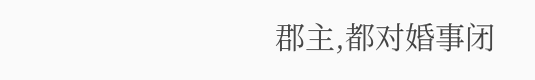郡主,都对婚事闭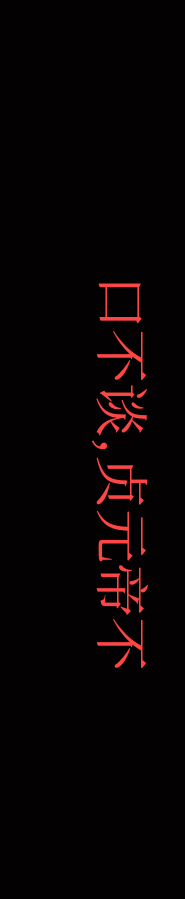口不谈,贞元帝不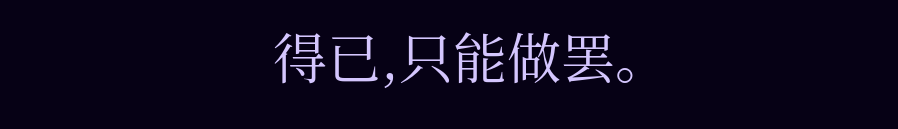得已,只能做罢。